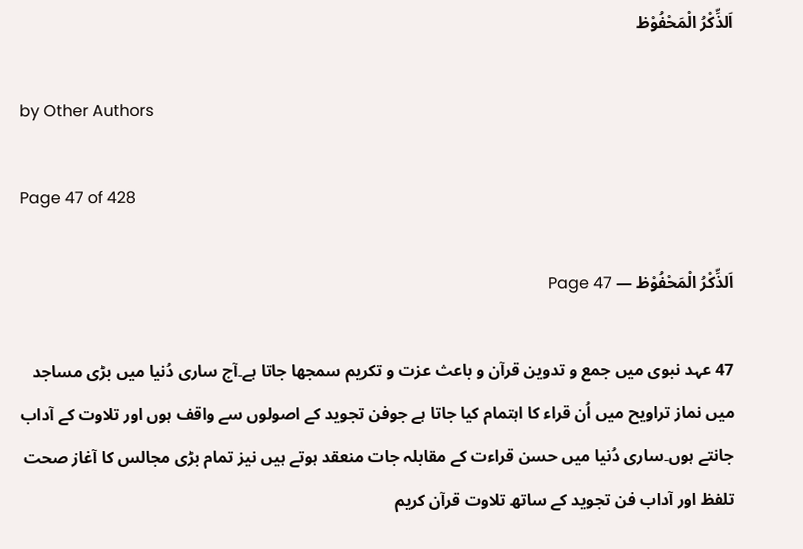اَلذِّکْرُ الْمَحْفُوْظ

by Other Authors

Page 47 of 428

اَلذِّکْرُ الْمَحْفُوْظ — Page 47

47 عہد نبوی میں جمع و تدوین قرآن و باعث عزت و تکریم سمجھا جاتا ہے۔آج ساری دُنیا میں بڑی مساجد میں نماز تراویح میں اُن قراء کا اہتمام کیا جاتا ہے جوفن تجوید کے اصولوں سے واقف ہوں اور تلاوت کے آداب جانتے ہوں۔ساری دُنیا میں حسن قراءت کے مقابلہ جات منعقد ہوتے ہیں نیز تمام بڑی مجالس کا آغاز صحت تلفظ اور آداب فن تجوید کے ساتھ تلاوت قرآن کریم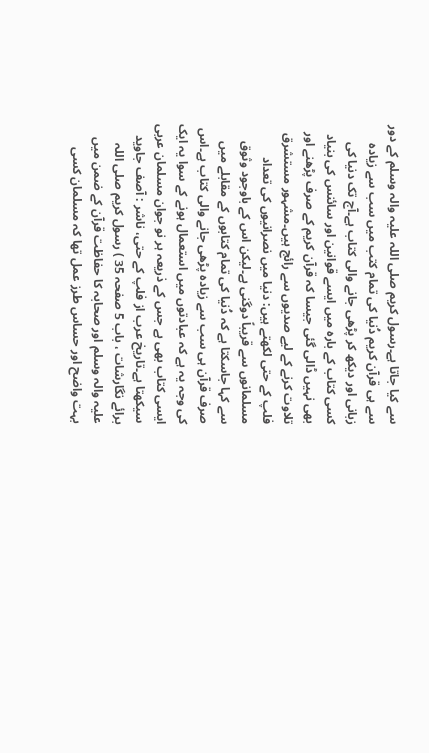سے کیا جاتا ہے۔رسول کریم صلی اللہ علیہ والہ وسلم کے دور سے ہی قرآن کریم دُنیا کی تمام کتب میں سب سے زیادہ زبانی اور دیکھ کر پڑھی جانے والی کتاب ہے۔آج تک دنیا کی کسی کتاب کے بارہ میں ایسے قوانین اور سائنس کی بنیاد بھی نہیں ڈالی گئی جیسا کہ قرآن کریم کے صرف پڑھنے اور تلاوت کرنے کے لیے صدیوں سے رائج ہیں۔مشہور مستشرق فلپ کے حتی لکھتے ہیں: دنیا میں نصرانیوں کی تعداد مسلمانوں سے قریباً دوگنی ہے۔لیکن اس کے باوجود وثوق سے کہا جاسکتا ہے کہ دُنیا کی تمام کتابوں کے مقابلے میں صرف قرآن ہی سب سے زیادہ پڑھی جانے والی کتاب ہے۔اس کی وجہ یہ ہے کہ عبادتوں میں استعمال ہونے کے سوا یہ ایک ایسی کتاب بھی ہے جس کے ذریعہ ہر نو جوان مسلمان عربی سیکھتا ہے۔تاریخ عرب از فلپ کے حتی، ناشر : آصف جاوید برائے نگارشات ، باب 5 صفحہ 35 ) رسول کریم صلی اللہ علیہ والہ وسلم اور صحابہ کا حفاظت قرآن کے ضمن میں بہت واضح اور حساس طرز عمل تھا کہ مسلمان کسی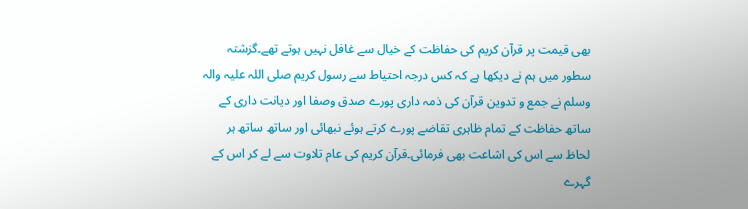بھی قیمت پر قرآن کریم کی حفاظت کے خیال سے غافل نہیں ہوتے تھے۔گزشتہ سطور میں ہم نے دیکھا ہے کہ کس درجہ احتیاط سے رسول کریم صلی اللہ علیہ والہ وسلم نے جمع و تدوین قرآن کی ذمہ داری پورے صدق وصفا اور دیانت داری کے ساتھ حفاظت کے تمام ظاہری تقاضے پورے کرتے ہوئے نبھائی اور ساتھ ساتھ ہر لحاظ سے اس کی اشاعت بھی فرمائی۔قرآن کریم کی عام تلاوت سے لے کر اس کے گہرے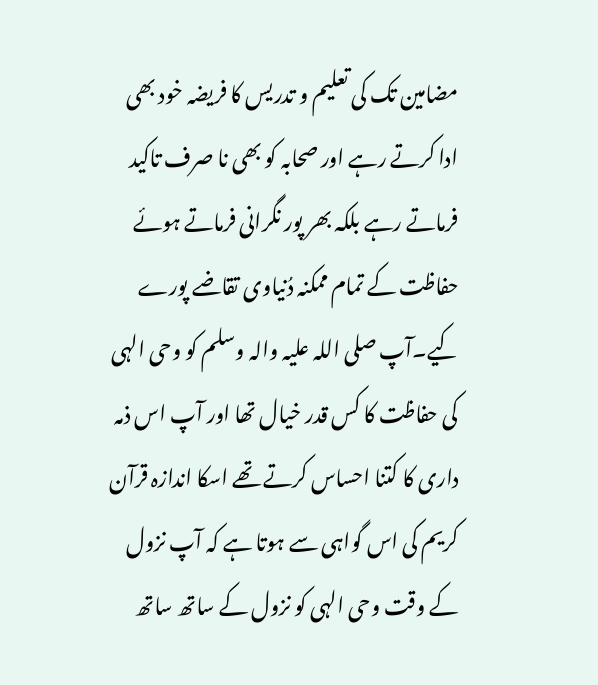مضامین تک کی تعلیم و تدریس کا فریضہ خود بھی ادا کرتے رہے اور صحابہ کو بھی نا صرف تاکید فرماتے رہے بلکہ بھر پور نگرانی فرماتے ہوئے حفاظت کے تمام ممکنہ دُنیاوی تقاضے پورے کیے۔آپ صلی اللہ علیہ والہ وسلم کو وحی الہی کی حفاظت کا کس قدر خیال تھا اور آپ اس ذمہ داری کا کتنا احساس کرتے تھے اسکا اندازہ قرآن کریم کی اس گواہی سے ہوتا ہے کہ آپ نزول کے وقت وحی الہی کو نزول کے ساتھ ساتھ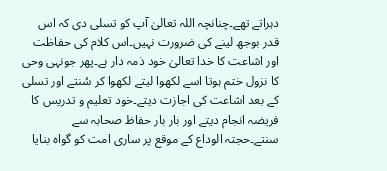دہراتے تھے۔چنانچہ اللہ تعالیٰ آپ کو تسلی دی کہ اس قدر بوجھ لینے کی ضرورت نہیں۔اس کلام کی حفاظت اور اشاعت کا خدا تعالیٰ خود ذمہ دار ہے۔پھر جونہی وحی کا نزول ختم ہوتا اسے لکھوا لیتے لکھوا کر سُنتے اور تسلی کے بعد اشاعت کی اجازت دیتے۔خود تعلیم و تدریس کا فریضہ انجام دیتے اور بار بار حفاظ صحابہ سے سنتے۔حجتہ الوداع کے موقع پر ساری امت کو گواہ بنایا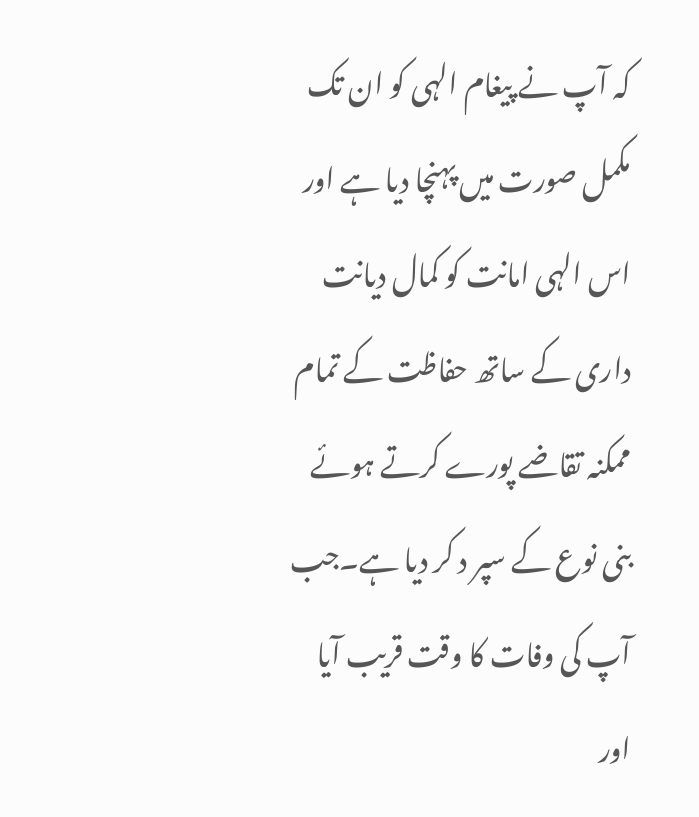کہ آپ نے پیغام الہی کو ان تک مکمل صورت میں پہنچا دیا ہے اور اس الہی امانت کو کمال دیانت داری کے ساتھ حفاظت کے تمام ممکنہ تقاضے پورے کرتے ہوئے بنی نوع کے سپر د کر دیا ہے۔جب آپ کی وفات کا وقت قریب آیا اور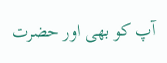آپ کو بھی اور حضرت